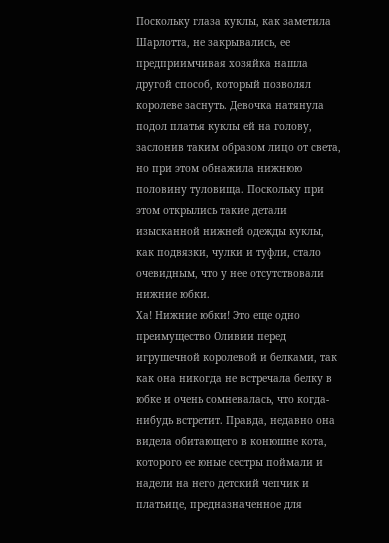Поскольку глаза куклы, как заметила Шарлотта, не закрывались, ее предприимчивая хозяйка нашла другой способ, который позволял королеве заснуть. Девочка натянула подол платья куклы ей на голову, заслонив таким образом лицо от света, но при этом обнажила нижнюю половину туловища. Поскольку при этом открылись такие детали изысканной нижней одежды куклы, как подвязки, чулки и туфли, стало очевидным, что у нее отсутствовали нижние юбки.
Ха! Нижние юбки! Это еще одно преимущество Оливии перед игрушечной королевой и белками, так как она никогда не встречала белку в юбке и очень сомневалась, что когда-нибудь встретит. Правда, недавно она видела обитающего в конюшне кота, которого ее юные сестры поймали и надели на него детский чепчик и платьице, предназначенное для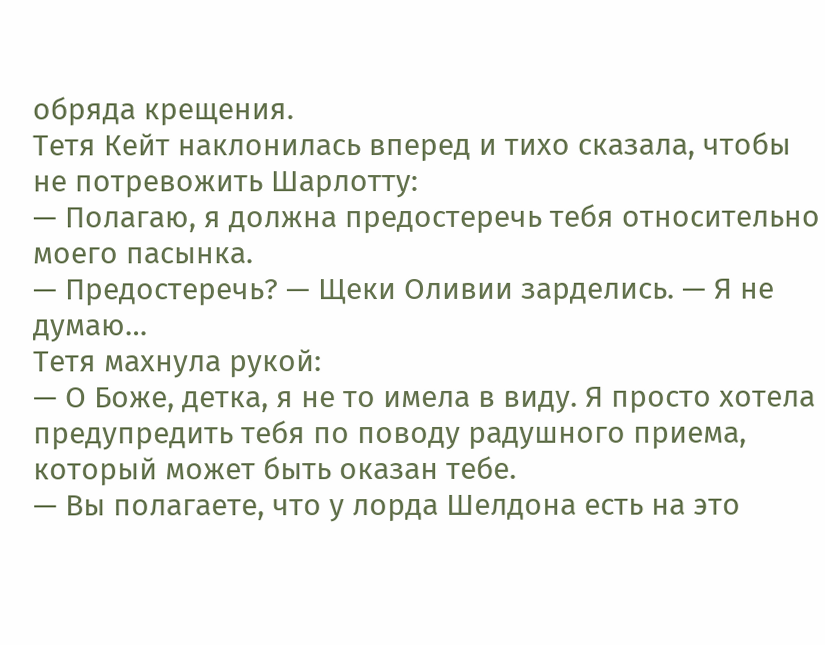обряда крещения.
Тетя Кейт наклонилась вперед и тихо сказала, чтобы не потревожить Шарлотту:
— Полагаю, я должна предостеречь тебя относительно моего пасынка.
— Предостеречь? — Щеки Оливии зарделись. — Я не думаю…
Тетя махнула рукой:
— О Боже, детка, я не то имела в виду. Я просто хотела предупредить тебя по поводу радушного приема, который может быть оказан тебе.
— Вы полагаете, что у лорда Шелдона есть на это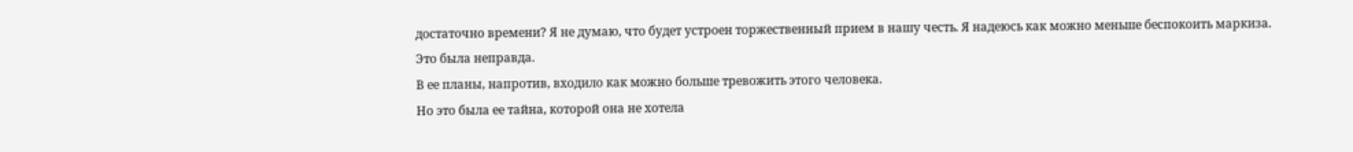достаточно времени? Я не думаю, что будет устроен торжественный прием в нашу честь. Я надеюсь как можно меньше беспокоить маркиза.
Это была неправда.
В ее планы, напротив, входило как можно больше тревожить этого человека.
Но это была ее тайна, которой она не хотела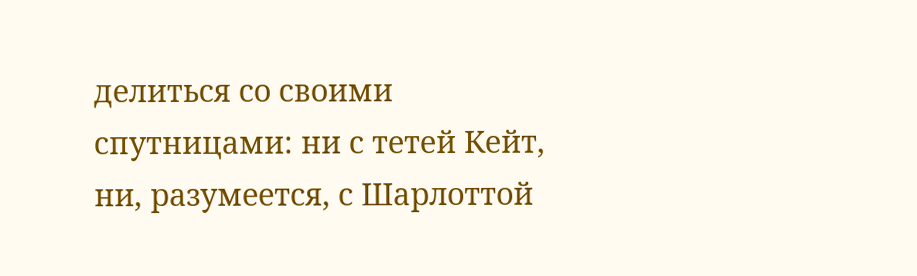делиться со своими спутницами: ни с тетей Кейт, ни, разумеется, с Шарлоттой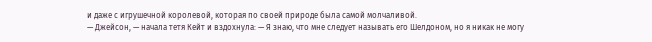и даже с игрушечной королевой, которая по своей природе была самой молчаливой.
— Джейсон, — начала тетя Кейт и вздохнула: — Я знаю, что мне следует называть его Шелдоном, но я никак не могу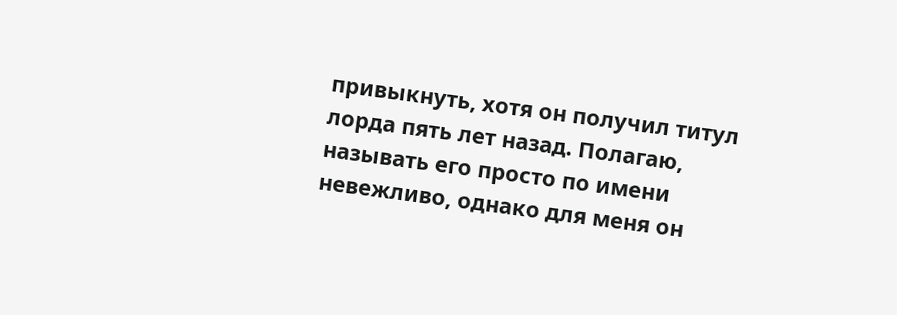привыкнуть, хотя он получил титул лорда пять лет назад. Полагаю, называть его просто по имени невежливо, однако для меня он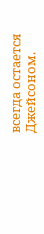всегда остается Джейсоном.